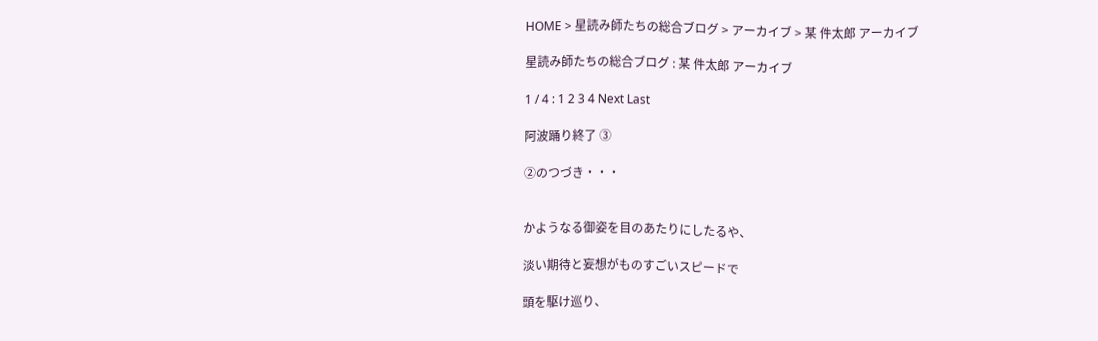HOME > 星読み師たちの総合ブログ > アーカイブ > 某 件太郎 アーカイブ

星読み師たちの総合ブログ : 某 件太郎 アーカイブ

1 / 4 : 1 2 3 4 Next Last

阿波踊り終了 ③

②のつづき・・・


かようなる御姿を目のあたりにしたるや、

淡い期待と妄想がものすごいスピードで

頭を駆け巡り、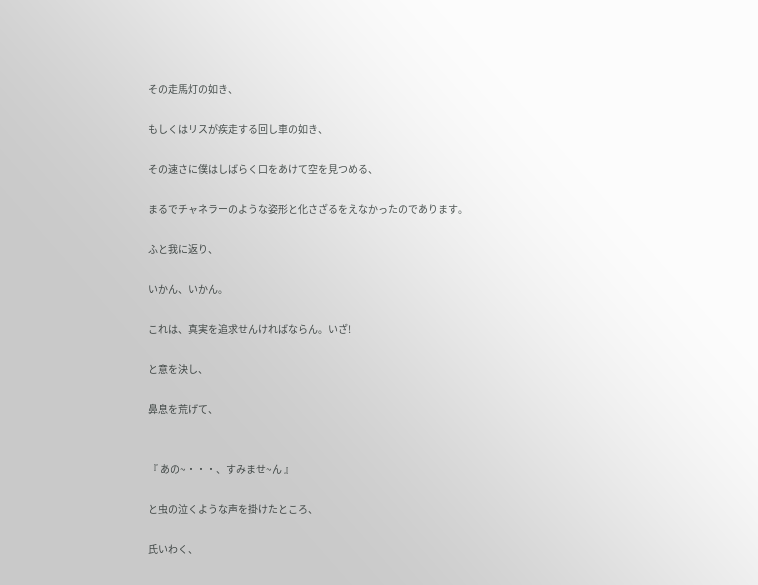その走馬灯の如き、

もしくはリスが疾走する回し車の如き、

その速さに僕はしばらく口をあけて空を見つめる、

まるでチャネラーのような姿形と化さざるをえなかったのであります。

ふと我に返り、

いかん、いかん。

これは、真実を追求せんければならん。いざ!

と意を決し、

鼻息を荒げて、


『 あの~・・・、すみませ~ん 』

と虫の泣くような声を掛けたところ、

氏いわく、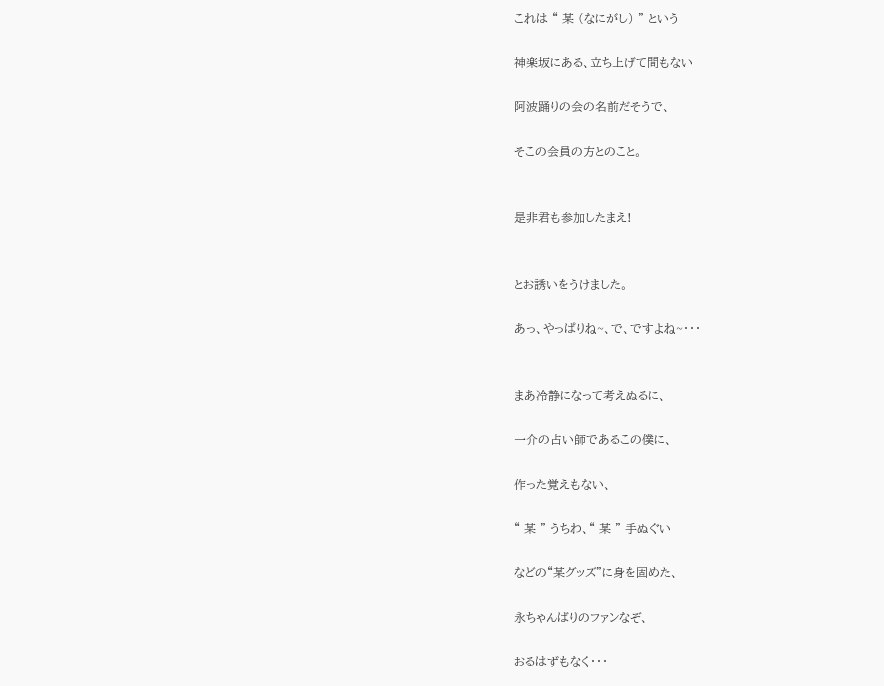これは “ 某 (なにがし) ” という

神楽坂にある、立ち上げて間もない

阿波踊りの会の名前だそうで、

そこの会員の方とのこと。


是非君も参加したまえ!


とお誘いをうけました。

あっ、やっぱりね~、で、ですよね~・・・


まあ冷静になって考えぬるに、

一介の占い師であるこの僕に、

作った覚えもない、

“ 某 ” うちわ、“ 某 ” 手ぬぐい

などの“某グッズ”に身を固めた、

永ちゃんばりのファンなぞ、

おるはずもなく・・・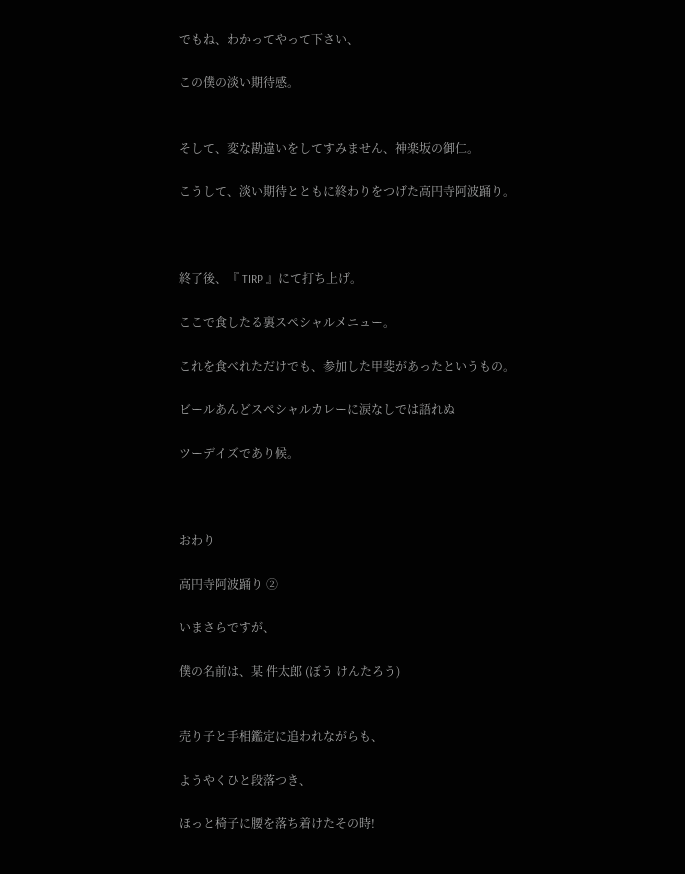でもね、わかってやって下さい、

この僕の淡い期待感。


そして、変な勘違いをしてすみません、神楽坂の御仁。

こうして、淡い期待とともに終わりをつげた高円寺阿波踊り。



終了後、『 TIRP 』にて打ち上げ。

ここで食したる裏スペシャルメニュー。

これを食べれただけでも、参加した甲斐があったというもの。

ビールあんどスペシャルカレーに涙なしでは語れぬ

ツーデイズであり候。



おわり

高円寺阿波踊り ②

いまさらですが、

僕の名前は、某 件太郎 (ぼう けんたろう)


売り子と手相鑑定に追われながらも、

ようやくひと段落つき、

ほっと椅子に腰を落ち着けたその時!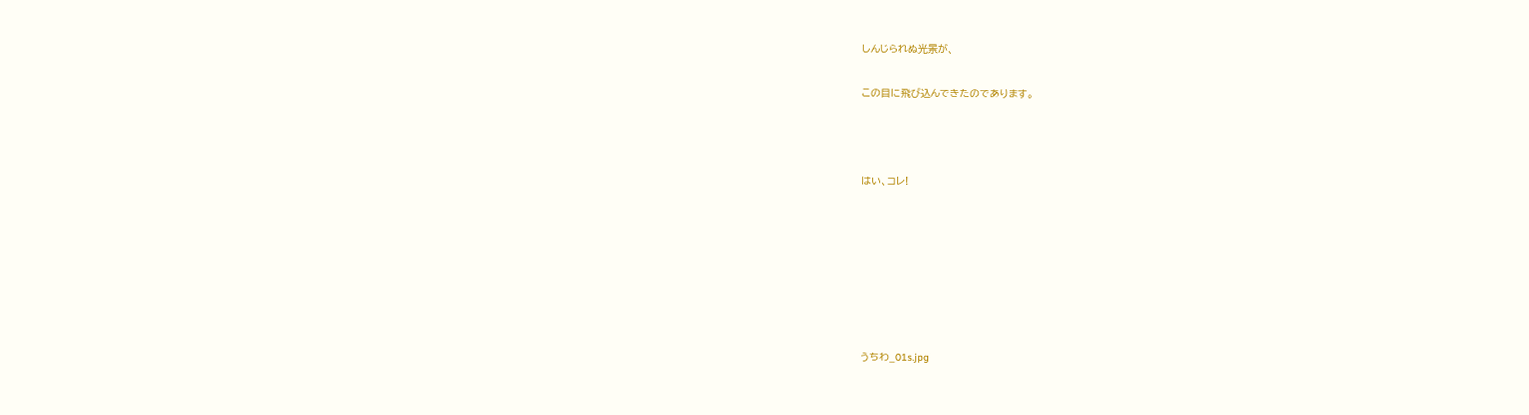しんじられぬ光景が、

この目に飛び込んできたのであります。



はい、コレ!







うちわ_01s.jpg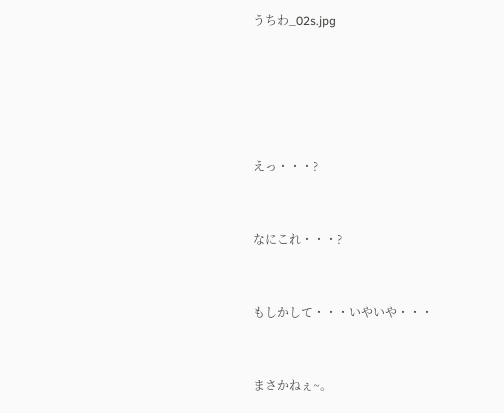うちわ_02s.jpg





えっ・・・?


なにこれ・・・?


もしかして・・・いやいや・・・


まさかねぇ~。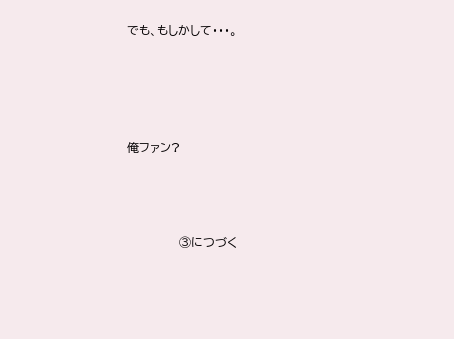でも、もしかして・・・。




俺ファン?



             ③につづく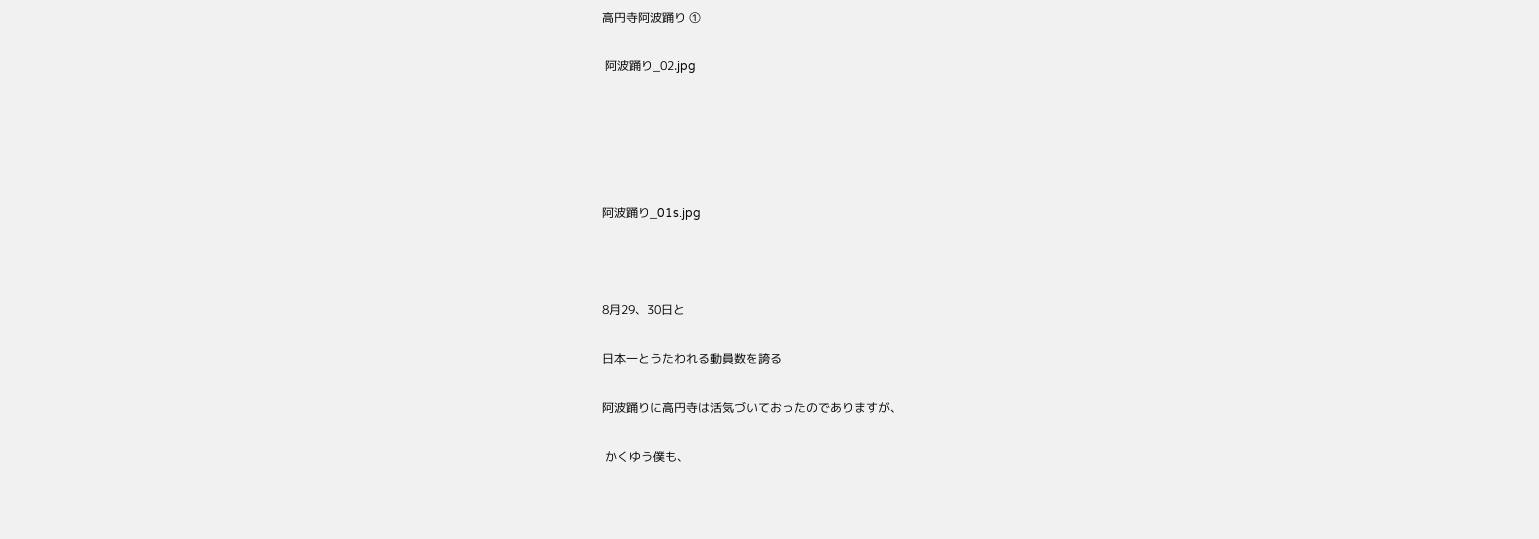高円寺阿波踊り ①

 阿波踊り_02.jpg





阿波踊り_01s.jpg



8月29、30日と

日本一とうたわれる動員数を誇る

阿波踊りに高円寺は活気づいておったのでありますが、

 かくゆう僕も、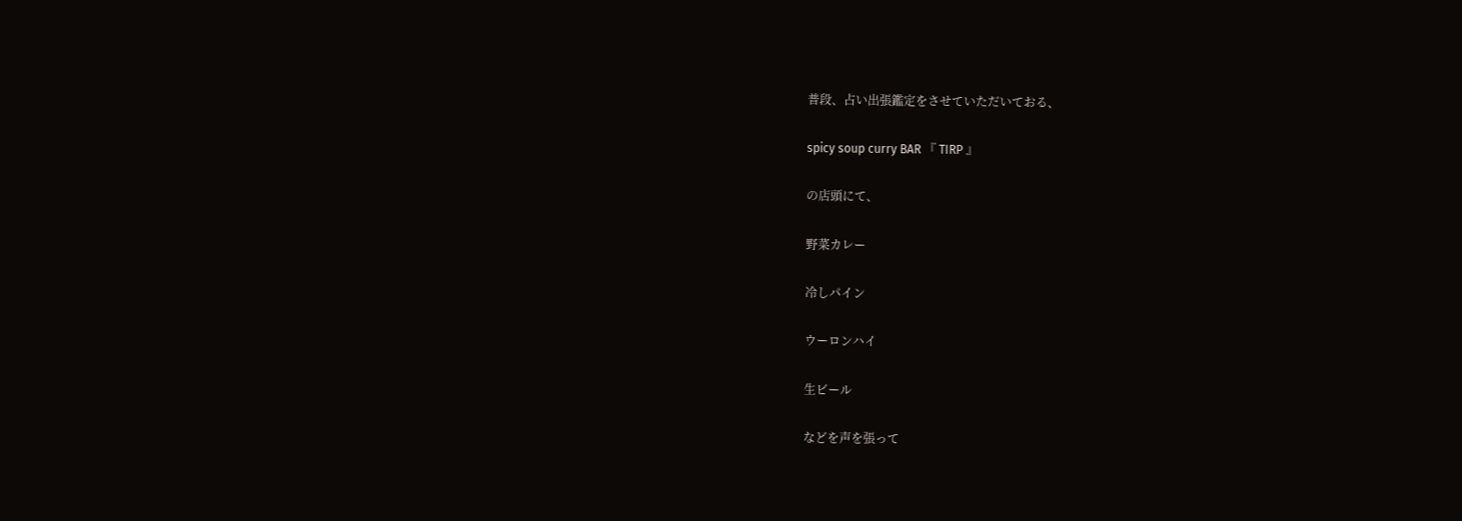普段、占い出張鑑定をさせていただいておる、

spicy soup curry BAR 『 TIRP 』

の店頭にて、

野菜カレー

冷しパイン

ウーロンハイ

生ビール

などを声を張って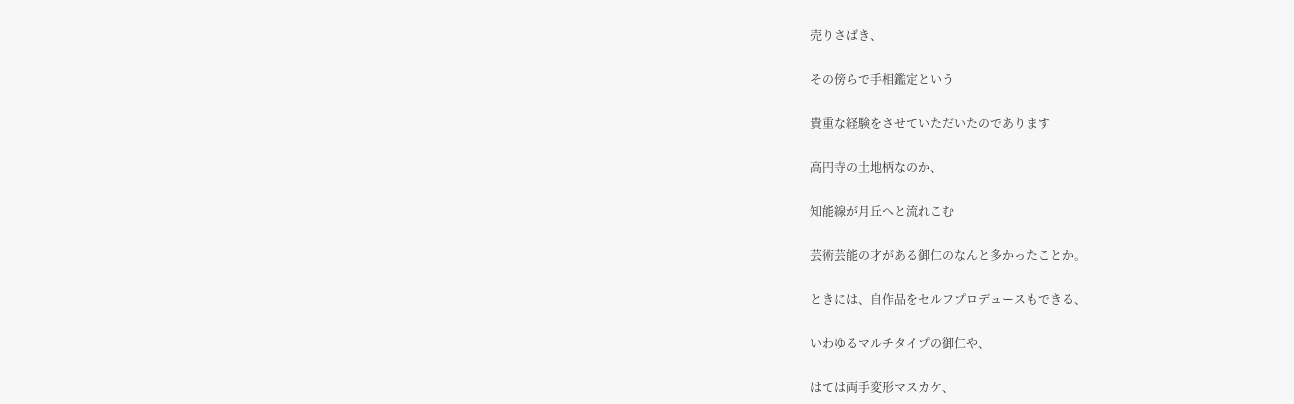売りさばき、

その傍らで手相鑑定という

貴重な経験をさせていただいたのであります

高円寺の土地柄なのか、

知能線が月丘へと流れこむ

芸術芸能の才がある御仁のなんと多かったことか。

ときには、自作品をセルフプロデュースもできる、

いわゆるマルチタイプの御仁や、

はては両手変形マスカケ、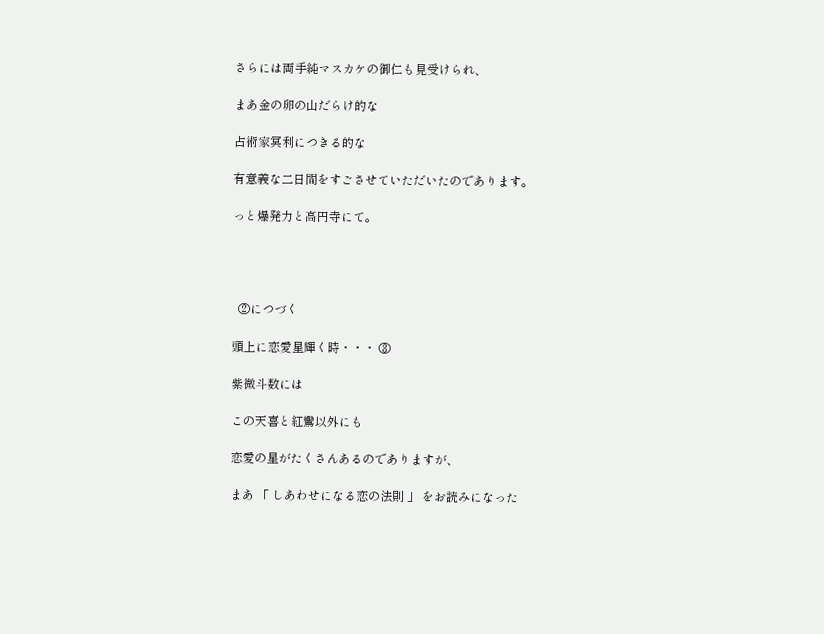さらには両手純マスカケの御仁も見受けられ、

まあ金の卵の山だらけ的な

占術家冥利につきる的な

有意義な二日間をすごさせていただいたのであります。

っと爆発力と高円寺にて。




  ②につづく

頭上に恋愛星輝く時・・・ ③

紫微斗数には

この天喜と紅鸞以外にも

恋愛の星がたくさんあるのでありますが、

まあ 「 しあわせになる恋の法則 」 をお読みになった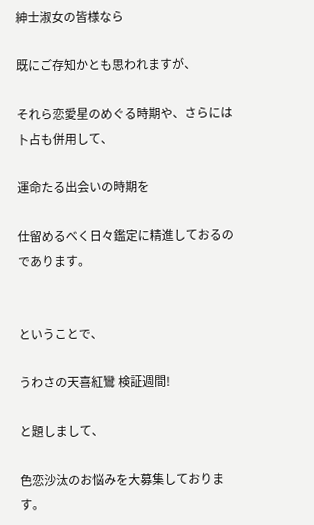紳士淑女の皆様なら

既にご存知かとも思われますが、

それら恋愛星のめぐる時期や、さらには卜占も併用して、

運命たる出会いの時期を

仕留めるべく日々鑑定に精進しておるのであります。


ということで、

うわさの天喜紅鸞 検証週間!

と題しまして、

色恋沙汰のお悩みを大募集しております。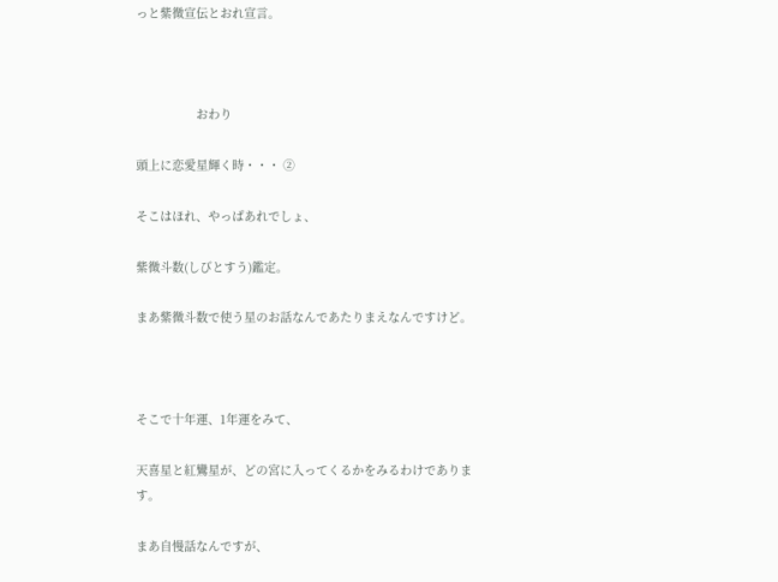っと紫微宣伝とおれ宣言。



                    おわり

頭上に恋愛星輝く時・・・ ②

そこはほれ、やっぱあれでしょ、

紫微斗数(しびとすう)鑑定。

まあ紫微斗数で使う星のお話なんであたりまえなんですけど。



そこで十年運、1年運をみて、

天喜星と紅鸞星が、どの宮に入ってくるかをみるわけであります。

まあ自慢話なんですが、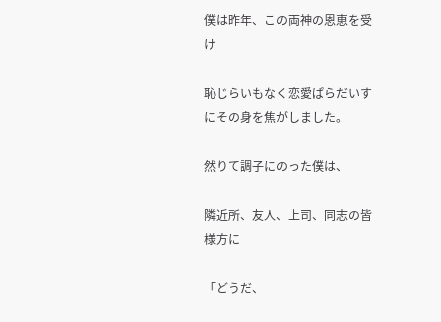僕は昨年、この両神の恩恵を受け

恥じらいもなく恋愛ぱらだいすにその身を焦がしました。

然りて調子にのった僕は、

隣近所、友人、上司、同志の皆様方に

「どうだ、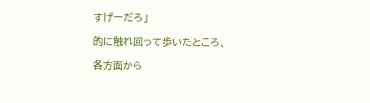すげーだろ」

的に触れ回って歩いたところ、

各方面から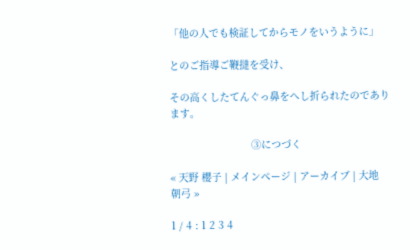「他の人でも検証してからモノをいうように」

とのご指導ご鞭撻を受け、

その高くしたてんぐっ鼻をへし折られたのであります。

                           ③につづく

« 天野 櫻子 | メインページ | アーカイブ | 大地 朝弓 »

1 / 4 : 1 2 3 4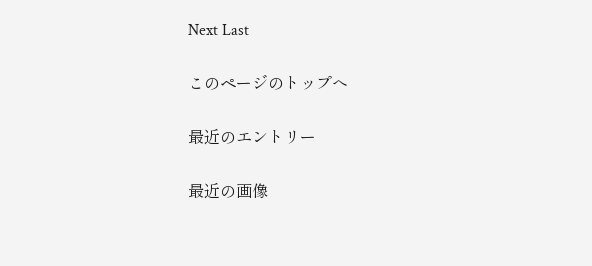Next Last

このページのトップへ

最近のエントリー

最近の画像